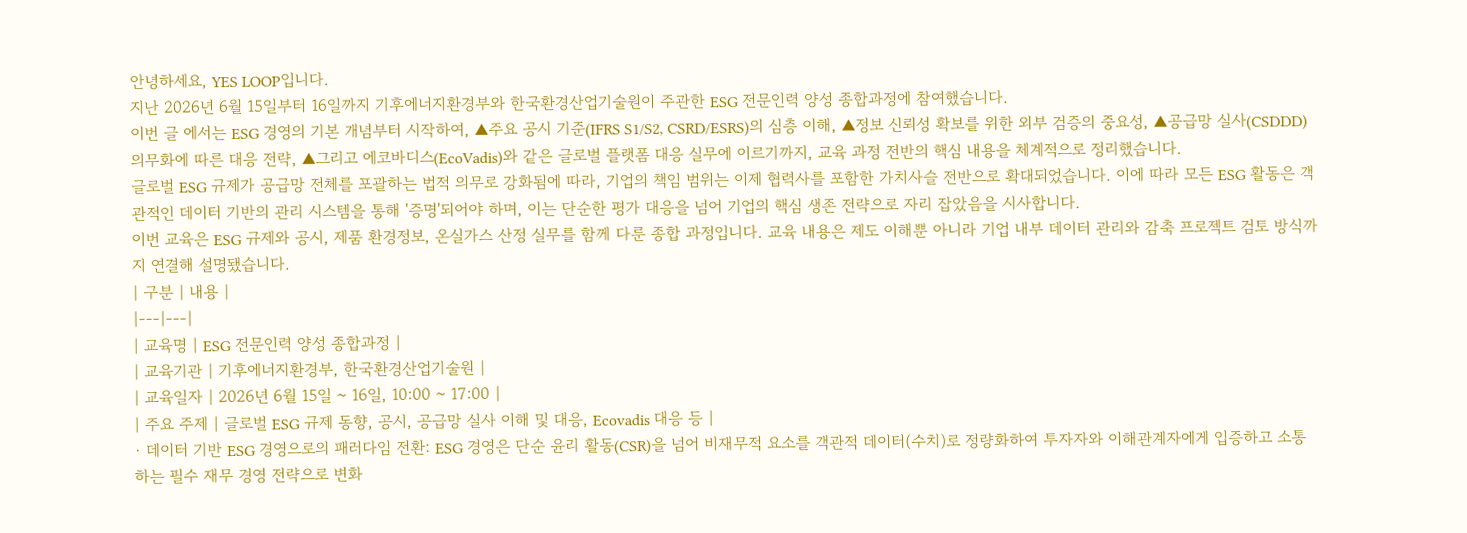안녕하세요, YES LOOP입니다.
지난 2026년 6월 15일부터 16일까지 기후에너지환경부와 한국환경산업기술원이 주관한 ESG 전문인력 양성 종합과정에 참여했습니다.
이번 글 에서는 ESG 경영의 기본 개념부터 시작하여, ▲주요 공시 기준(IFRS S1/S2, CSRD/ESRS)의 심층 이해, ▲정보 신뢰성 확보를 위한 외부 검증의 중요성, ▲공급망 실사(CSDDD) 의무화에 따른 대응 전략, ▲그리고 에코바디스(EcoVadis)와 같은 글로벌 플랫폼 대응 실무에 이르기까지, 교육 과정 전반의 핵심 내용을 체계적으로 정리했습니다.
글로벌 ESG 규제가 공급망 전체를 포괄하는 법적 의무로 강화됨에 따라, 기업의 책임 범위는 이제 협력사를 포함한 가치사슬 전반으로 확대되었습니다. 이에 따라 모든 ESG 활동은 객관적인 데이터 기반의 관리 시스템을 통해 '증명'되어야 하며, 이는 단순한 평가 대응을 넘어 기업의 핵심 생존 전략으로 자리 잡았음을 시사합니다.
이번 교육은 ESG 규제와 공시, 제품 환경정보, 온실가스 산정 실무를 함께 다룬 종합 과정입니다. 교육 내용은 제도 이해뿐 아니라 기업 내부 데이터 관리와 감축 프로젝트 검토 방식까지 연결해 설명됐습니다.
| 구분 | 내용 |
|---|---|
| 교육명 | ESG 전문인력 양성 종합과정 |
| 교육기관 | 기후에너지환경부, 한국환경산업기술원 |
| 교육일자 | 2026년 6월 15일 ~ 16일, 10:00 ~ 17:00 |
| 주요 주제 | 글로벌 ESG 규제 동향, 공시, 공급망 실사 이해 및 대응, Ecovadis 대응 등 |
· 데이터 기반 ESG 경영으로의 패러다임 전환: ESG 경영은 단순 윤리 활동(CSR)을 넘어 비재무적 요소를 객관적 데이터(수치)로 정량화하여 투자자와 이해관계자에게 입증하고 소통하는 필수 재무 경영 전략으로 변화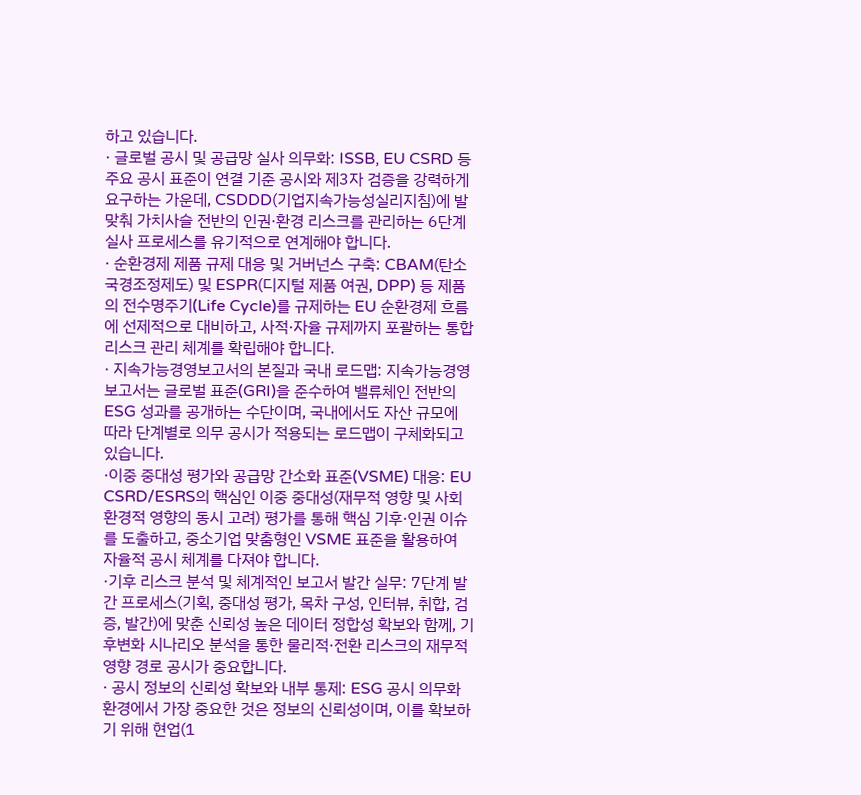하고 있습니다.
· 글로벌 공시 및 공급망 실사 의무화: ISSB, EU CSRD 등 주요 공시 표준이 연결 기준 공시와 제3자 검증을 강력하게 요구하는 가운데, CSDDD(기업지속가능성실리지침)에 발맞춰 가치사슬 전반의 인권·환경 리스크를 관리하는 6단계 실사 프로세스를 유기적으로 연계해야 합니다.
· 순환경제 제품 규제 대응 및 거버넌스 구축: CBAM(탄소국경조정제도) 및 ESPR(디지털 제품 여권, DPP) 등 제품의 전수명주기(Life Cycle)를 규제하는 EU 순환경제 흐름에 선제적으로 대비하고, 사적·자율 규제까지 포괄하는 통합 리스크 관리 체계를 확립해야 합니다.
· 지속가능경영보고서의 본질과 국내 로드맵: 지속가능경영보고서는 글로벌 표준(GRI)을 준수하여 밸류체인 전반의 ESG 성과를 공개하는 수단이며, 국내에서도 자산 규모에 따라 단계별로 의무 공시가 적용되는 로드맵이 구체화되고 있습니다.
·이중 중대성 평가와 공급망 간소화 표준(VSME) 대응: EU CSRD/ESRS의 핵심인 이중 중대성(재무적 영향 및 사회환경적 영향의 동시 고려) 평가를 통해 핵심 기후·인권 이슈를 도출하고, 중소기업 맞춤형인 VSME 표준을 활용하여 자율적 공시 체계를 다져야 합니다.
·기후 리스크 분석 및 체계적인 보고서 발간 실무: 7단계 발간 프로세스(기획, 중대성 평가, 목차 구성, 인터뷰, 취합, 검증, 발간)에 맞춘 신뢰성 높은 데이터 정합성 확보와 함께, 기후변화 시나리오 분석을 통한 물리적·전환 리스크의 재무적 영향 경로 공시가 중요합니다.
· 공시 정보의 신뢰성 확보와 내부 통제: ESG 공시 의무화 환경에서 가장 중요한 것은 정보의 신뢰성이며, 이를 확보하기 위해 현업(1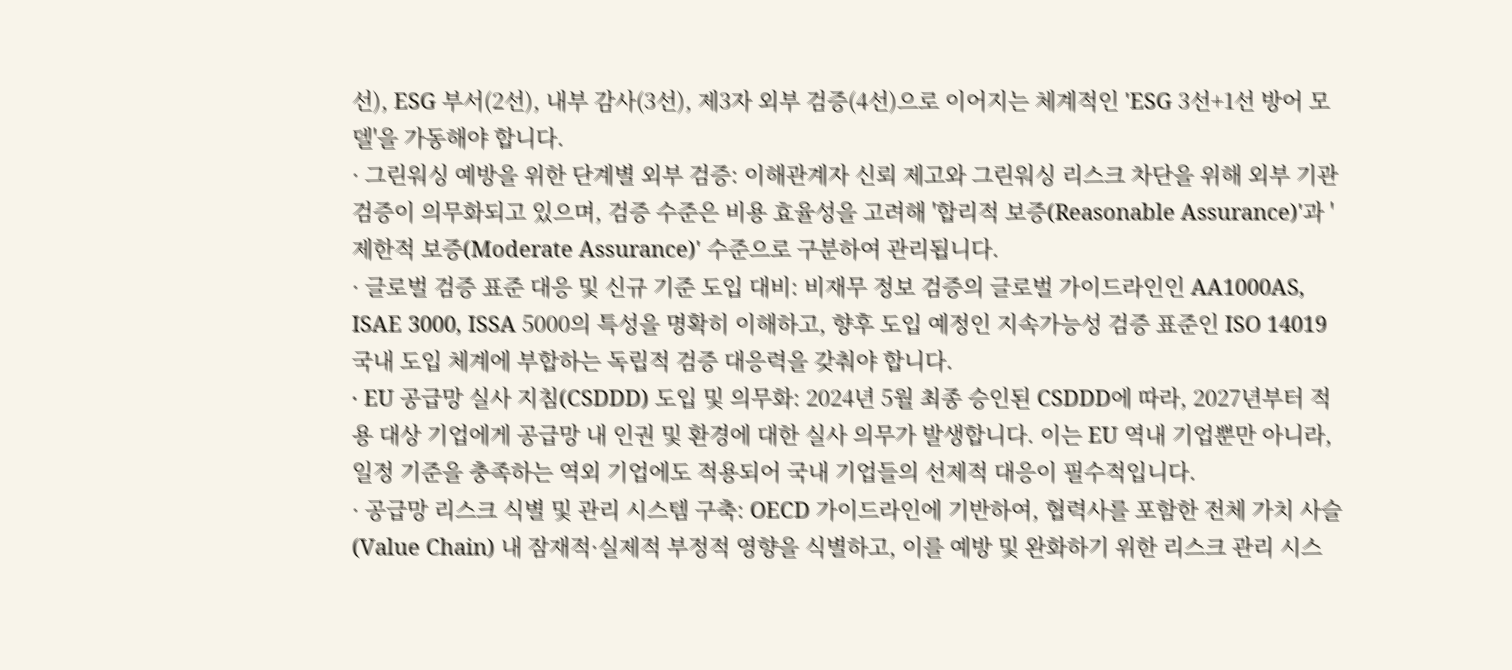선), ESG 부서(2선), 내부 감사(3선), 제3자 외부 검증(4선)으로 이어지는 체계적인 'ESG 3선+1선 방어 모델'을 가동해야 합니다.
· 그린워싱 예방을 위한 단계별 외부 검증: 이해관계자 신뢰 제고와 그린워싱 리스크 차단을 위해 외부 기관 검증이 의무화되고 있으며, 검증 수준은 비용 효율성을 고려해 '합리적 보증(Reasonable Assurance)'과 '제한적 보증(Moderate Assurance)' 수준으로 구분하여 관리됩니다.
· 글로벌 검증 표준 대응 및 신규 기준 도입 대비: 비재무 정보 검증의 글로벌 가이드라인인 AA1000AS, ISAE 3000, ISSA 5000의 특성을 명확히 이해하고, 향후 도입 예정인 지속가능성 검증 표준인 ISO 14019 국내 도입 체계에 부합하는 독립적 검증 대응력을 갖춰야 합니다.
· EU 공급망 실사 지침(CSDDD) 도입 및 의무화: 2024년 5월 최종 승인된 CSDDD에 따라, 2027년부터 적용 대상 기업에게 공급망 내 인권 및 환경에 대한 실사 의무가 발생합니다. 이는 EU 역내 기업뿐만 아니라, 일정 기준을 충족하는 역외 기업에도 적용되어 국내 기업들의 선제적 대응이 필수적입니다.
· 공급망 리스크 식별 및 관리 시스템 구축: OECD 가이드라인에 기반하여, 협력사를 포함한 전체 가치 사슬(Value Chain) 내 잠재적·실제적 부정적 영향을 식별하고, 이를 예방 및 완화하기 위한 리스크 관리 시스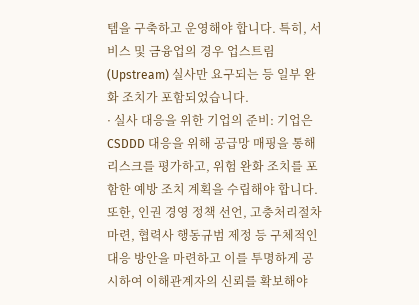템을 구축하고 운영해야 합니다. 특히, 서비스 및 금융업의 경우 업스트림(Upstream) 실사만 요구되는 등 일부 완화 조치가 포함되었습니다.
· 실사 대응을 위한 기업의 준비: 기업은 CSDDD 대응을 위해 공급망 매핑을 통해 리스크를 평가하고, 위험 완화 조치를 포함한 예방 조치 계획을 수립해야 합니다. 또한, 인권 경영 정책 선언, 고충처리절차 마련, 협력사 행동규범 제정 등 구체적인 대응 방안을 마련하고 이를 투명하게 공시하여 이해관계자의 신뢰를 확보해야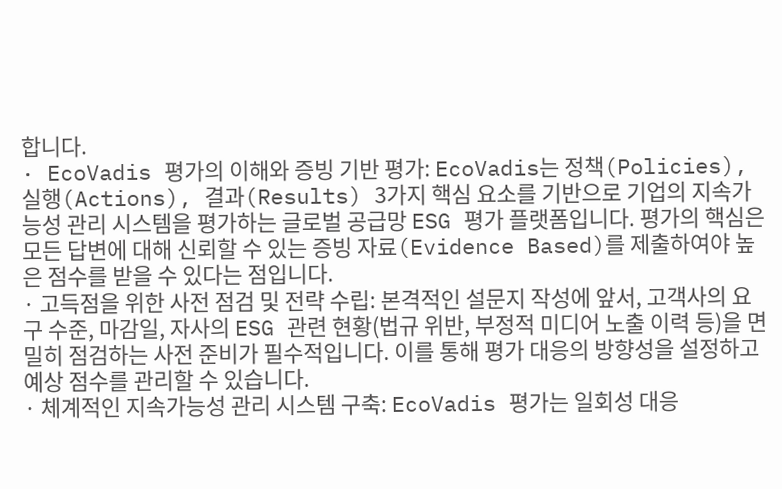합니다.
· EcoVadis 평가의 이해와 증빙 기반 평가: EcoVadis는 정책(Policies), 실행(Actions), 결과(Results) 3가지 핵심 요소를 기반으로 기업의 지속가능성 관리 시스템을 평가하는 글로벌 공급망 ESG 평가 플랫폼입니다. 평가의 핵심은 모든 답변에 대해 신뢰할 수 있는 증빙 자료(Evidence Based)를 제출하여야 높은 점수를 받을 수 있다는 점입니다.
· 고득점을 위한 사전 점검 및 전략 수립: 본격적인 설문지 작성에 앞서, 고객사의 요구 수준, 마감일, 자사의 ESG 관련 현황(법규 위반, 부정적 미디어 노출 이력 등)을 면밀히 점검하는 사전 준비가 필수적입니다. 이를 통해 평가 대응의 방향성을 설정하고 예상 점수를 관리할 수 있습니다.
· 체계적인 지속가능성 관리 시스템 구축: EcoVadis 평가는 일회성 대응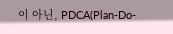이 아닌, PDCA(Plan-Do-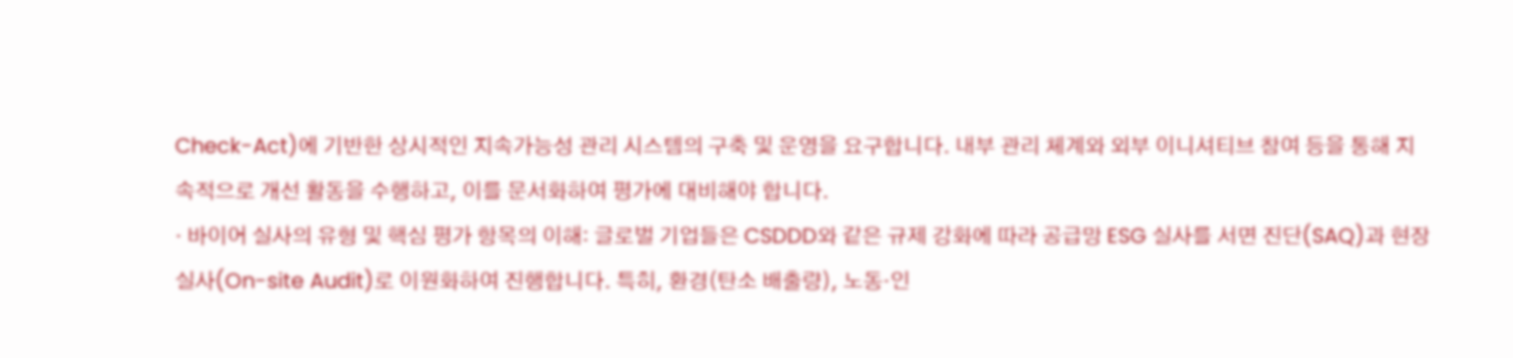Check-Act)에 기반한 상시적인 지속가능성 관리 시스템의 구축 및 운영을 요구합니다. 내부 관리 체계와 외부 이니셔티브 참여 등을 통해 지속적으로 개선 활동을 수행하고, 이를 문서화하여 평가에 대비해야 합니다.
· 바이어 실사의 유형 및 핵심 평가 항목의 이해: 글로벌 기업들은 CSDDD와 같은 규제 강화에 따라 공급망 ESG 실사를 서면 진단(SAQ)과 현장 실사(On-site Audit)로 이원화하여 진행합니다. 특히, 환경(탄소 배출량), 노동·인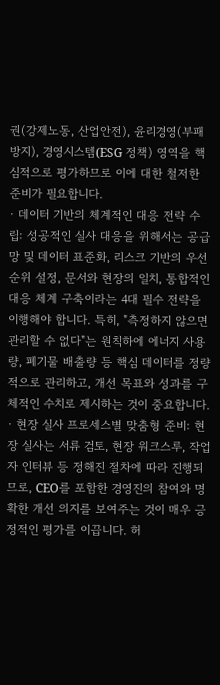권(강제노동, 산업안전), 윤리경영(부패방지), 경영시스템(ESG 정책) 영역을 핵심적으로 평가하므로 이에 대한 철저한 준비가 필요합니다.
· 데이터 기반의 체계적인 대응 전략 수립: 성공적인 실사 대응을 위해서는 공급망 및 데이터 표준화, 리스크 기반의 우선순위 설정, 문서와 현장의 일치, 통합적인 대응 체계 구축이라는 4대 필수 전략을 이행해야 합니다. 특히, "측정하지 않으면 관리할 수 없다"는 원칙하에 에너지 사용량, 폐기물 배출량 등 핵심 데이터를 정량적으로 관리하고, 개선 목표와 성과를 구체적인 수치로 제시하는 것이 중요합니다.
· 현장 실사 프로세스별 맞춤형 준비: 현장 실사는 서류 검토, 현장 워크스루, 작업자 인터뷰 등 정해진 절차에 따라 진행되므로, CEO를 포함한 경영진의 참여와 명확한 개선 의지를 보여주는 것이 매우 긍정적인 평가를 이끕니다. 허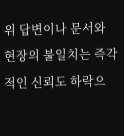위 답변이나 문서와 현장의 불일치는 즉각적인 신뢰도 하락으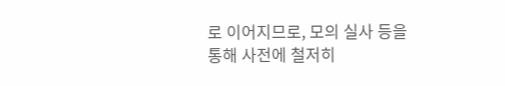로 이어지므로, 모의 실사 등을 통해 사전에 철저히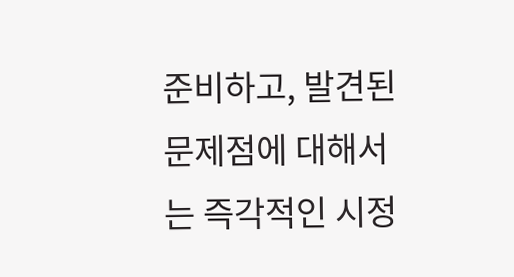준비하고, 발견된 문제점에 대해서는 즉각적인 시정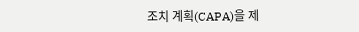조치 계획(CAPA)을 제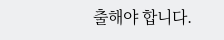출해야 합니다.